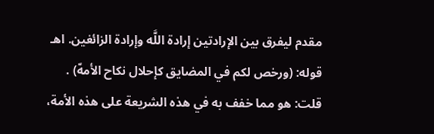مقدم ليفرق بين الإرادتين إرادة اللَّه وإرادة الزائغين. اهـ
قوله: (ورخص لكم في المضايق كإحلال نكاح الأمهّ) .
قلت: هو مما خفف به في هذه الشريعة على هذه الأمة،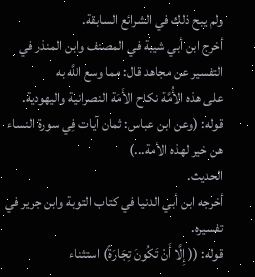ولم يبح ذلك في الشرائع السابقة.
أخرج ابن أبي شيبة في المصنف وابن المنذر في التفسير عن مجاهد قال: مما وسع اللَّه به
على هذه الأُمَّة نكاح الأَمَة النصرانية واليهودية.
قوله: (وعن ابن عباس: ثمان آيات فِي سورة النساء هن خير لهذه الأمة...)
الحديث.
أخرجه ابن أبي الدنيا في كتاب التوبة وابن جرير في تفسيره.
قوله: (( إِلَّا أَنْ تَكُونَ تِجَارَةً) استثناء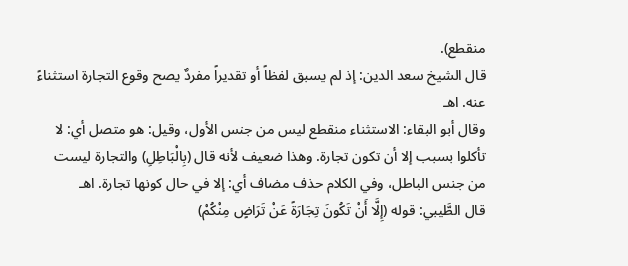منقطع).
قال الشيخ سعد الدين: إذ لم يسبق لفظاً أو تقديراً مفردٌ يصح وقوع التجارة استثناءً
عنه. اهـ
وقال أبو البقاء: الاستثناء منقطع ليس من جنس الأول، وقيل: هو متصل أي: لا
تأكلوا بسبب إلا أن تكون تجارة. وهذا ضعيف لأنه قال (بِالْبَاطِلِ) والتجارة ليست
من جنس الباطل، وفي الكلام حذف مضاف أي: إلا في حال كونها تجارة. اهـ
قال الطَّيبي: قوله (إِلَّا أَنْ تَكُونَ تِجَارَةً عَنْ تَرَاضٍ مِنْكُمْ)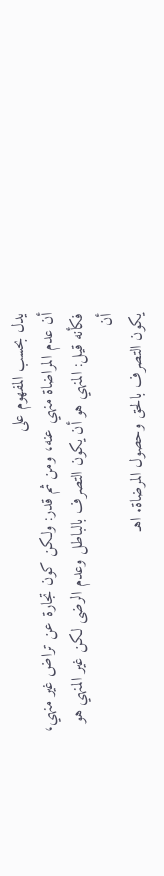يدل بحسب المفهوم على
أن عدم المراضاة منهي عنه، ومن ثم قدر: ولكن كون تجارة عن تراض غير منهي،
فكأنه قيل: المنهي هو أن يكون التصرف بالباطل وعدم الرضى لكن غير المنهي هو أن
يكون التصرف بالحق وحصول المرضاة. اهـ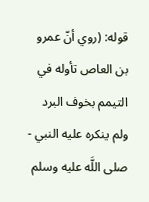قوله: (روي أنّ عمرو بن العاص تأوله في التيمم بخوف البرد ولم ينكره عليه النبي - صلى اللَّه عليه وسلم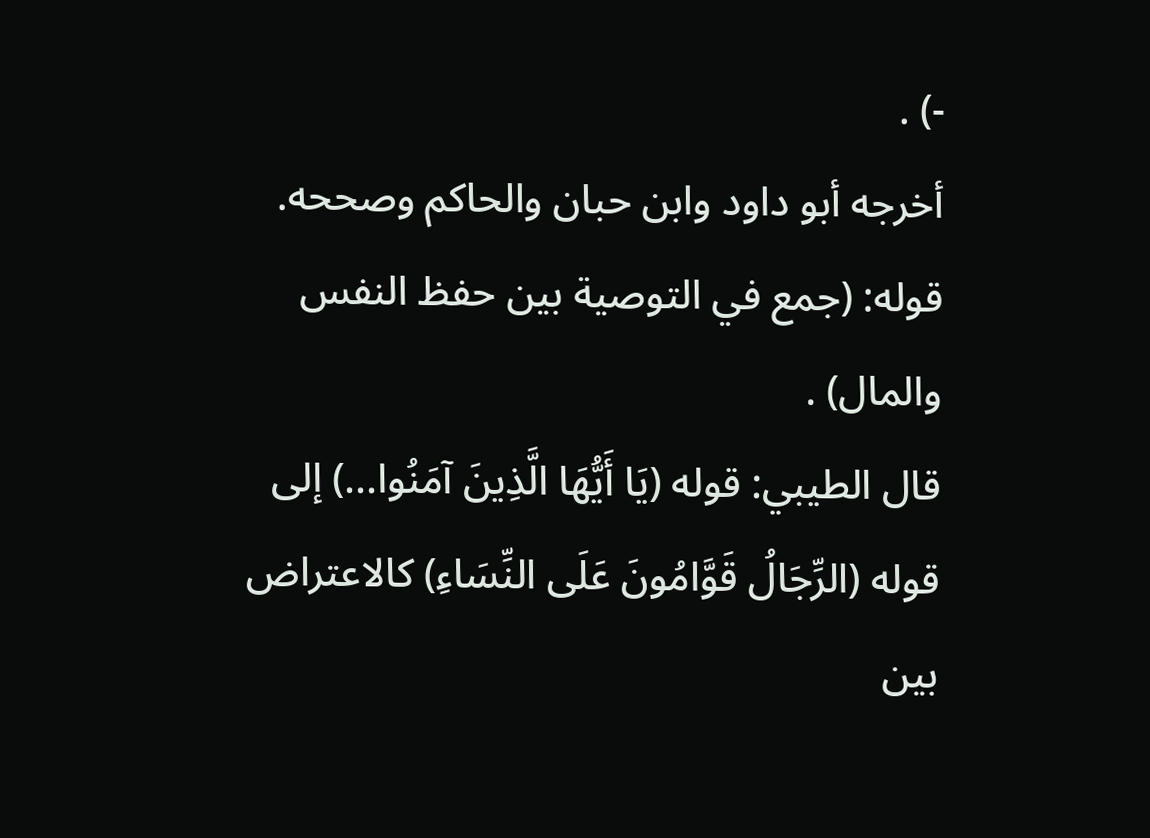-) .
أخرجه أبو داود وابن حبان والحاكم وصححه.
قوله: (جمع في التوصية بين حفظ النفس والمال) .
قال الطيبي: قوله (يَا أَيُّهَا الَّذِينَ آمَنُوا...) إلى قوله (الرِّجَالُ قَوَّامُونَ عَلَى النِّسَاءِ) كالاعتراض بين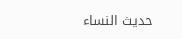حديث النساء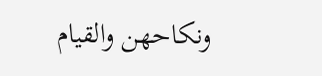ونكاحهن والقيام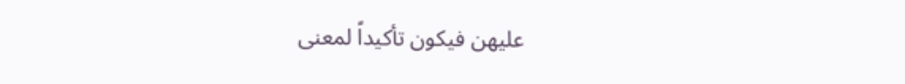عليهن فيكون تأكيداً لمعنى